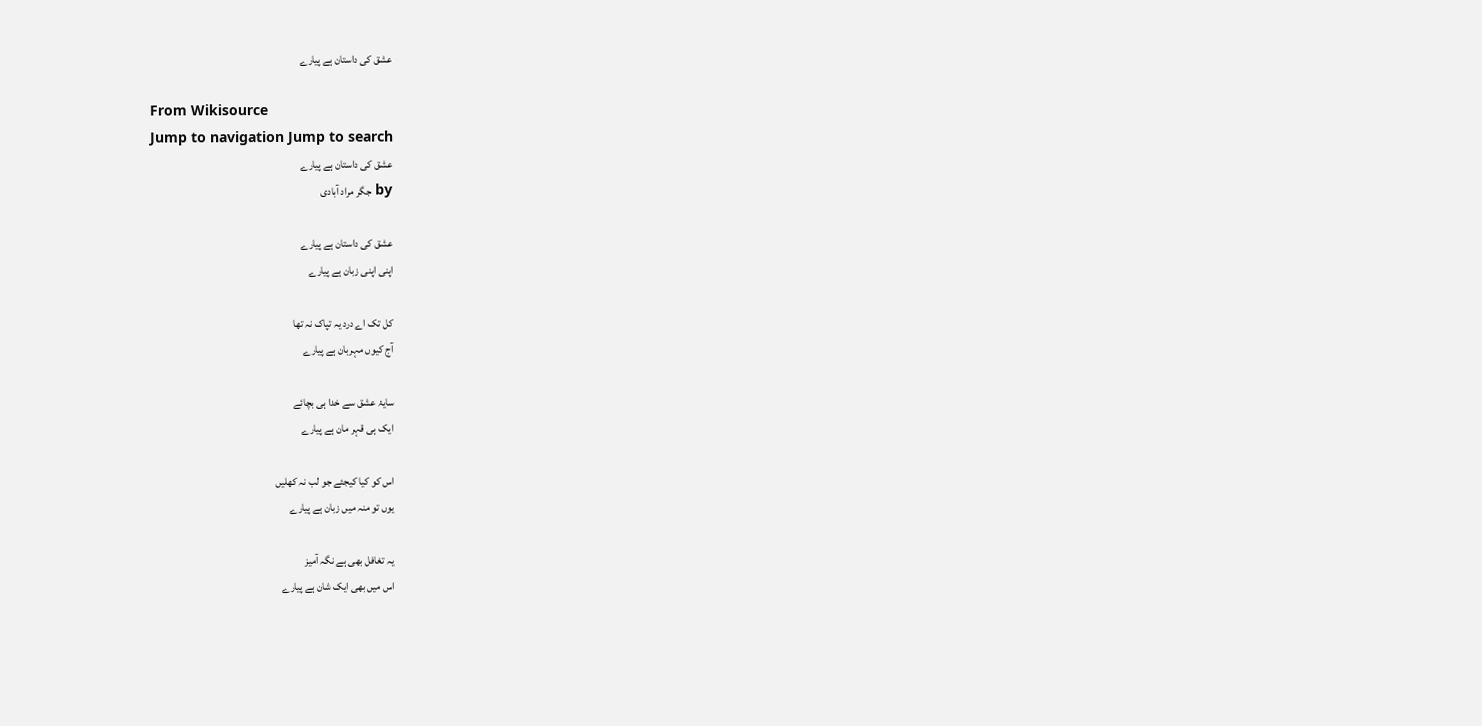عشق کی داستان ہے پیارے

From Wikisource
Jump to navigation Jump to search
عشق کی داستان ہے پیارے
by جگر مراد آبادی

عشق کی داستان ہے پیارے
اپنی اپنی زبان ہے پیارے

کل تک اے درد یہ تپاک نہ تھا
آج کیوں مہربان ہے پیارے

سایۂ عشق سے خدا ہی بچائے
ایک ہی قہر مان ہے پیارے

اس کو کیا کیجئے جو لب نہ کھلیں
یوں تو منہ میں زبان ہے پیارے

یہ تغافل بھی ہے نگہ آمیز
اس میں بھی ایک شان ہے پیارے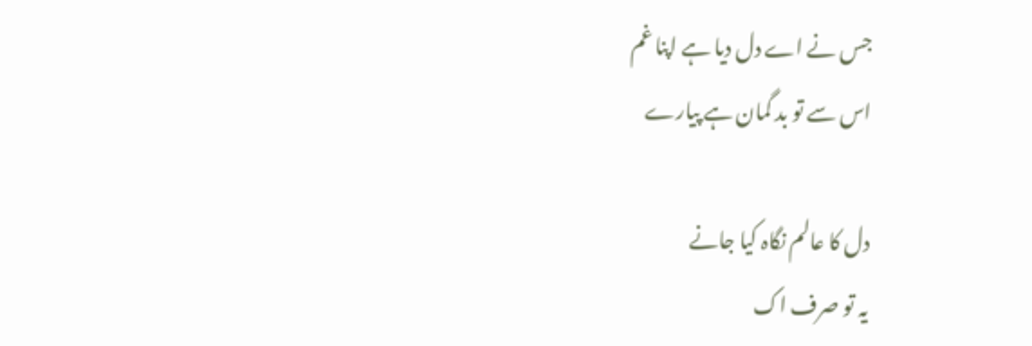جس نے اے دل دیا ہے اپنا غم
اس سے تو بد گمان ہے پیارے

دل کا عالم نگاہ کیا جانے
یہ تو صرف اک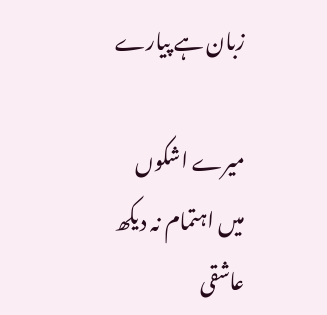زبان ہے پیارے

میرے اشکوں میں اہتمام نہ دیکھ
عاشقی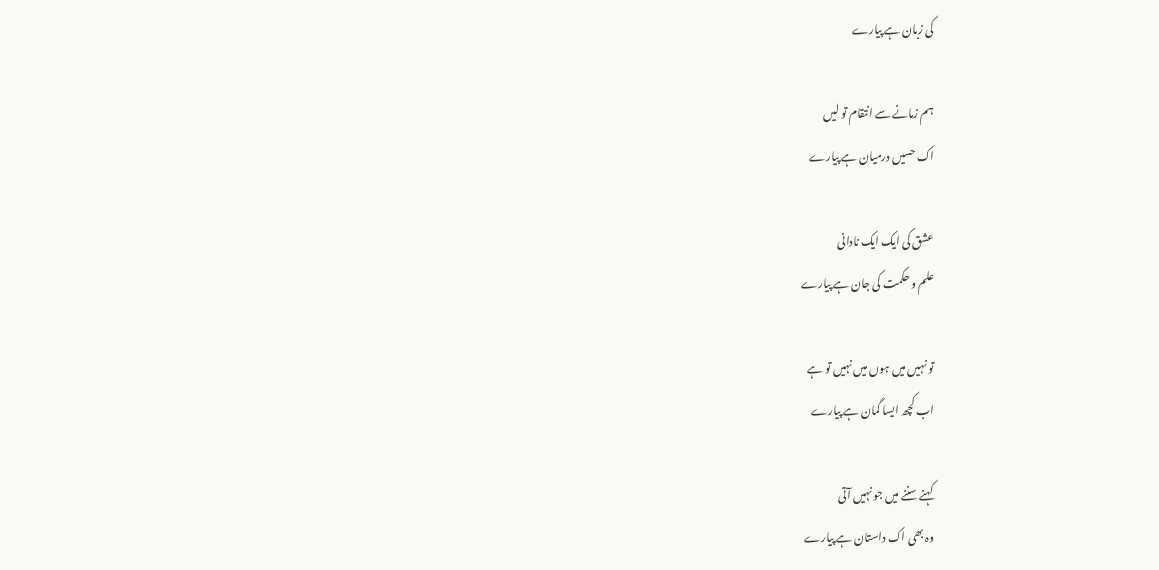کی زبان ہے پیارے

ہم زمانے سے انتقام تو لیں
اک حسیں درمیان ہے پیارے

عشق کی ایک ایک نادانی
علم و حکمت کی جان ہے پیارے

تو نہیں میں ہوں میں نہیں تو ہے
اب کچھ ایسا گمان ہے پیارے

کہنے سننے میں جو نہیں آتی
وہ بھی اک داستان ہے پیارے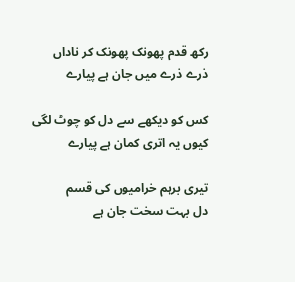رکھ قدم پھونک پھونک کر ناداں
ذرے ذرے میں جان ہے پیارے

کس کو دیکھے سے دل کو چوٹ لگی
کیوں یہ اتری کمان ہے پیارے

تیری برہم خرامیوں کی قسم
دل بہت سخت جان ہے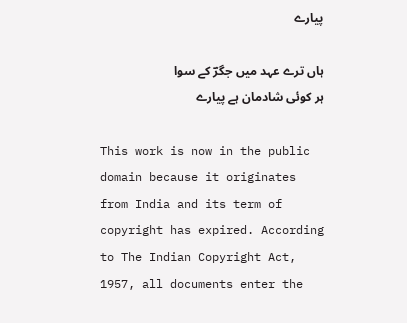پیارے

ہاں ترے عہد میں جگرؔ کے سوا
ہر کوئی شادمان ہے پیارے

This work is now in the public domain because it originates from India and its term of copyright has expired. According to The Indian Copyright Act, 1957, all documents enter the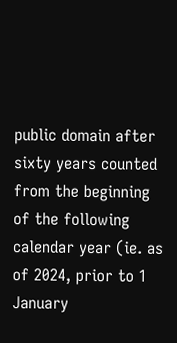public domain after sixty years counted from the beginning of the following calendar year (ie. as of 2024, prior to 1 January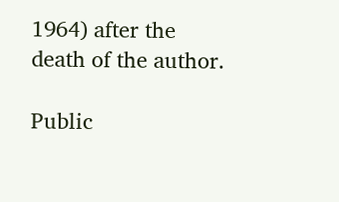1964) after the death of the author.

Public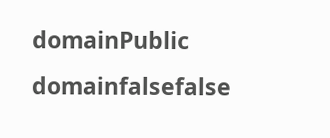domainPublic domainfalsefalse